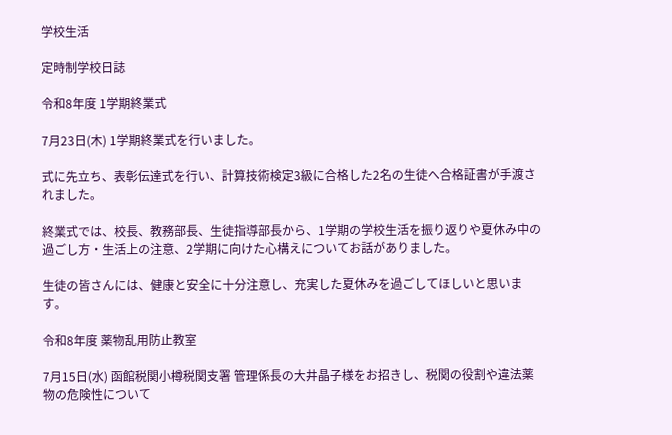学校生活

定時制学校日誌

令和8年度 1学期終業式

7月23日(木) 1学期終業式を行いました。

式に先立ち、表彰伝達式を行い、計算技術検定3級に合格した2名の生徒へ合格証書が手渡されました。

終業式では、校長、教務部長、生徒指導部長から、1学期の学校生活を振り返りや夏休み中の過ごし方・生活上の注意、2学期に向けた心構えについてお話がありました。

生徒の皆さんには、健康と安全に十分注意し、充実した夏休みを過ごしてほしいと思います。

令和8年度 薬物乱用防止教室

7月15日(水) 函館税関小樽税関支署 管理係長の大井晶子様をお招きし、税関の役割や違法薬物の危険性について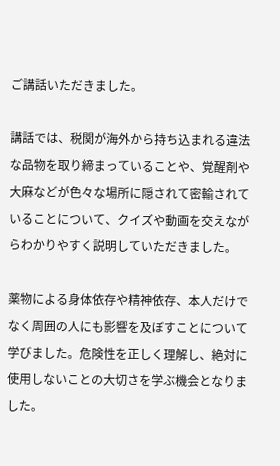ご講話いただきました。

講話では、税関が海外から持ち込まれる違法な品物を取り締まっていることや、覚醒剤や大麻などが色々な場所に隠されて密輸されていることについて、クイズや動画を交えながらわかりやすく説明していただきました。

薬物による身体依存や精神依存、本人だけでなく周囲の人にも影響を及ぼすことについて学びました。危険性を正しく理解し、絶対に使用しないことの大切さを学ぶ機会となりました。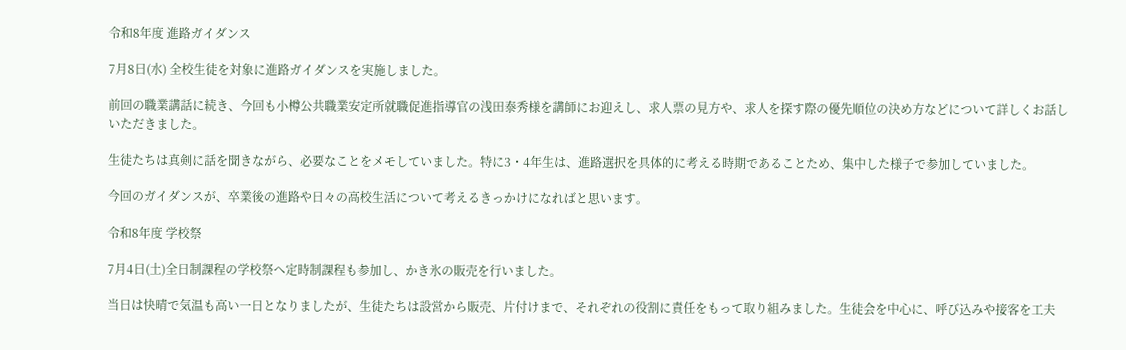令和8年度 進路ガイダンス

7月8日(水) 全校生徒を対象に進路ガイダンスを実施しました。

前回の職業講話に続き、今回も小樽公共職業安定所就職促進指導官の浅田泰秀様を講師にお迎えし、求人票の見方や、求人を探す際の優先順位の決め方などについて詳しくお話しいただきました。

生徒たちは真剣に話を聞きながら、必要なことをメモしていました。特に3・4年生は、進路選択を具体的に考える時期であることため、集中した様子で参加していました。

今回のガイダンスが、卒業後の進路や日々の高校生活について考えるきっかけになればと思います。

令和8年度 学校祭

7月4日(土)全日制課程の学校祭へ定時制課程も参加し、かき氷の販売を行いました。

当日は快晴で気温も高い一日となりましたが、生徒たちは設営から販売、片付けまで、それぞれの役割に責任をもって取り組みました。生徒会を中心に、呼び込みや接客を工夫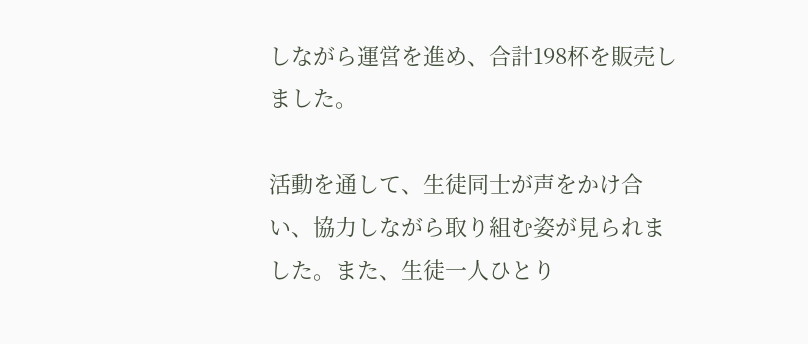しながら運営を進め、合計198杯を販売しました。

活動を通して、生徒同士が声をかけ合い、協力しながら取り組む姿が見られました。また、生徒一人ひとり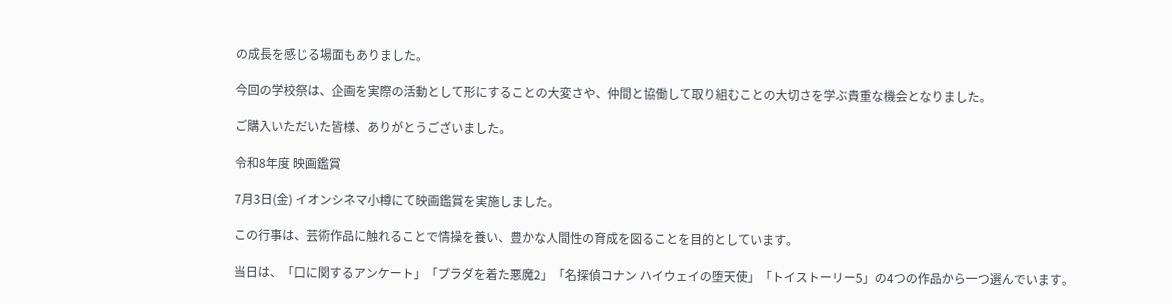の成長を感じる場面もありました。

今回の学校祭は、企画を実際の活動として形にすることの大変さや、仲間と協働して取り組むことの大切さを学ぶ貴重な機会となりました。

ご購入いただいた皆様、ありがとうございました。

令和8年度 映画鑑賞

7月3日(金) イオンシネマ小樽にて映画鑑賞を実施しました。

この行事は、芸術作品に触れることで情操を養い、豊かな人間性の育成を図ることを目的としています。

当日は、「口に関するアンケート」「プラダを着た悪魔2」「名探偵コナン ハイウェイの堕天使」「トイストーリー5」の4つの作品から一つ選んでいます。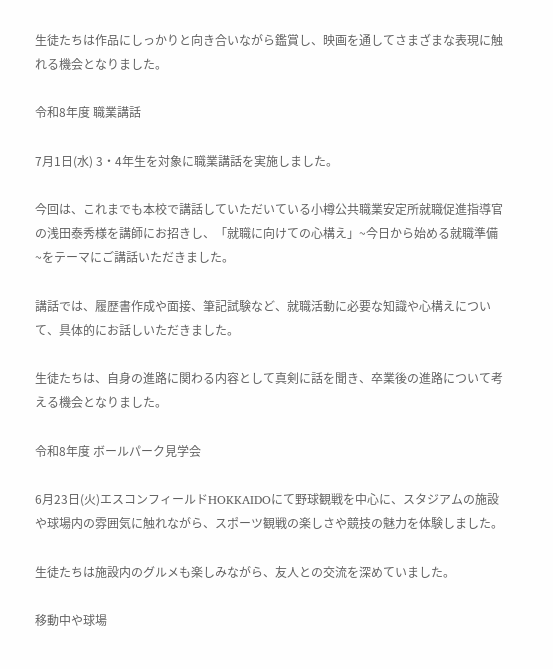生徒たちは作品にしっかりと向き合いながら鑑賞し、映画を通してさまざまな表現に触れる機会となりました。

令和8年度 職業講話

7月1日(水) 3・4年生を対象に職業講話を実施しました。

今回は、これまでも本校で講話していただいている小樽公共職業安定所就職促進指導官の浅田泰秀様を講師にお招きし、「就職に向けての心構え」~今日から始める就職準備~をテーマにご講話いただきました。

講話では、履歴書作成や面接、筆記試験など、就職活動に必要な知識や心構えについて、具体的にお話しいただきました。

生徒たちは、自身の進路に関わる内容として真剣に話を聞き、卒業後の進路について考える機会となりました。

令和8年度 ボールパーク見学会

6月23日(火)エスコンフィールドHOKKAIDOにて野球観戦を中心に、スタジアムの施設や球場内の雰囲気に触れながら、スポーツ観戦の楽しさや競技の魅力を体験しました。

生徒たちは施設内のグルメも楽しみながら、友人との交流を深めていました。

移動中や球場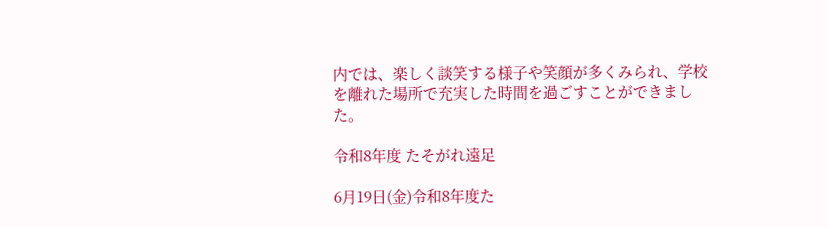内では、楽しく談笑する様子や笑顔が多くみられ、学校を離れた場所で充実した時間を過ごすことができました。

令和8年度 たそがれ遠足

6月19日(金)令和8年度た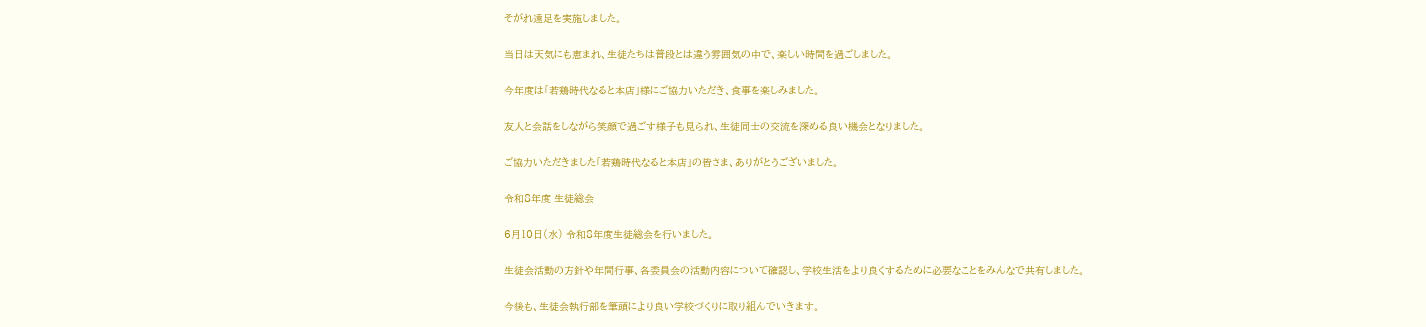そがれ遠足を実施しました。

当日は天気にも恵まれ、生徒たちは普段とは違う雰囲気の中で、楽しい時間を過ごしました。

今年度は「若鶏時代なると本店」様にご協力いただき、食事を楽しみました。

友人と会話をしながら笑顔で過ごす様子も見られ、生徒同士の交流を深める良い機会となりました。

ご協力いただきました「若鶏時代なると本店」の皆さま、ありがとうございました。

令和8年度 生徒総会

6月10日(水) 令和8年度生徒総会を行いました。

生徒会活動の方針や年間行事、各委員会の活動内容について確認し、学校生活をより良くするために必要なことをみんなで共有しました。

今後も、生徒会執行部を筆頭により良い学校づくりに取り組んでいきます。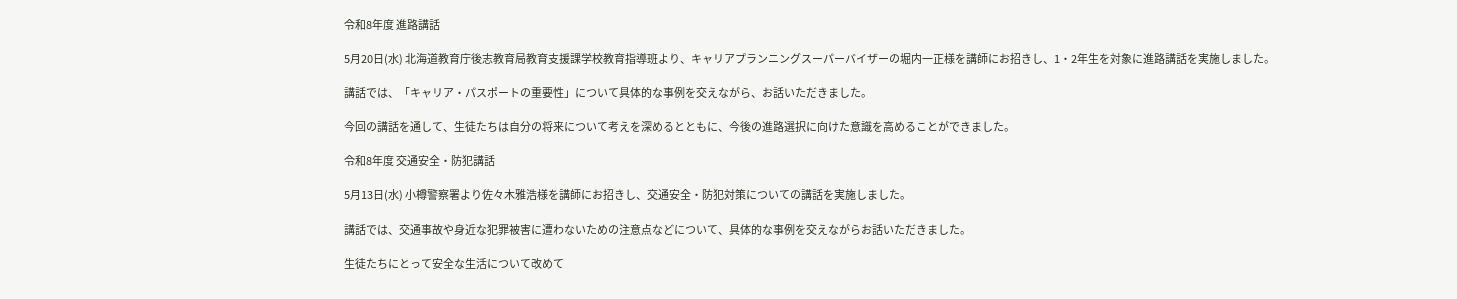令和8年度 進路講話

5月20日(水) 北海道教育庁後志教育局教育支援課学校教育指導班より、キャリアプランニングスーパーバイザーの堀内一正様を講師にお招きし、1・2年生を対象に進路講話を実施しました。

講話では、「キャリア・パスポートの重要性」について具体的な事例を交えながら、お話いただきました。

今回の講話を通して、生徒たちは自分の将来について考えを深めるとともに、今後の進路選択に向けた意識を高めることができました。

令和8年度 交通安全・防犯講話

5月13日(水) 小樽警察署より佐々木雅浩様を講師にお招きし、交通安全・防犯対策についての講話を実施しました。

講話では、交通事故や身近な犯罪被害に遭わないための注意点などについて、具体的な事例を交えながらお話いただきました。

生徒たちにとって安全な生活について改めて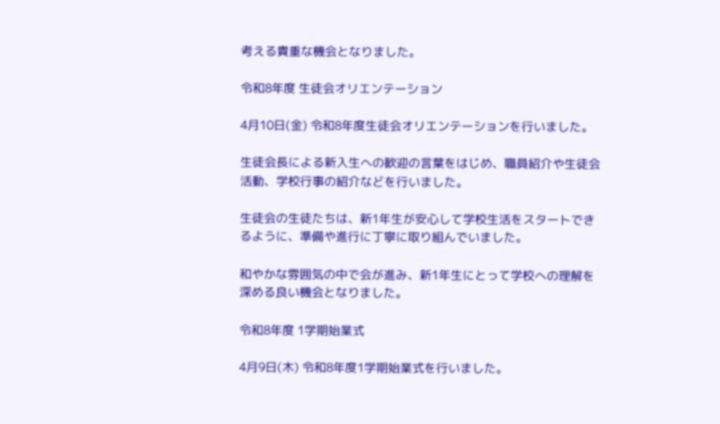考える貴重な機会となりました。

令和8年度 生徒会オリエンテーション

4月10日(金) 令和8年度生徒会オリエンテーションを行いました。

生徒会長による新入生への歓迎の言葉をはじめ、職員紹介や生徒会活動、学校行事の紹介などを行いました。

生徒会の生徒たちは、新1年生が安心して学校生活をスタートできるように、準備や進行に丁寧に取り組んでいました。

和やかな雰囲気の中で会が進み、新1年生にとって学校への理解を深める良い機会となりました。

令和8年度 1学期始業式

4月9日(木) 令和8年度1学期始業式を行いました。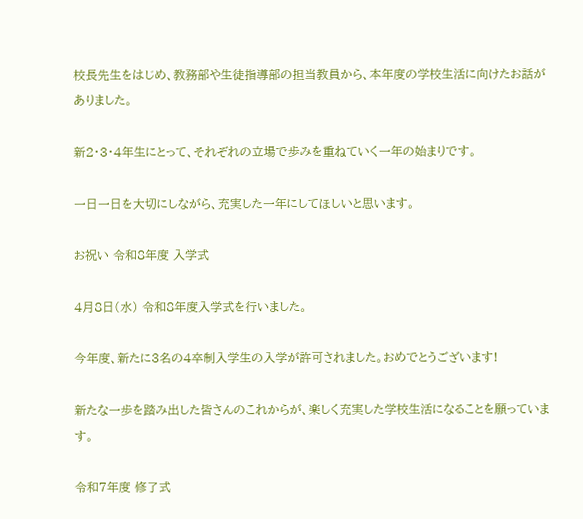校長先生をはじめ、教務部や生徒指導部の担当教員から、本年度の学校生活に向けたお話がありました。

新2・3・4年生にとって、それぞれの立場で歩みを重ねていく一年の始まりです。

一日一日を大切にしながら、充実した一年にしてほしいと思います。

お祝い 令和8年度 入学式

4月8日(水) 令和8年度入学式を行いました。

今年度、新たに3名の4卒制入学生の入学が許可されました。おめでとうございます!

新たな一歩を踏み出した皆さんのこれからが、楽しく充実した学校生活になることを願っています。

令和7年度 修了式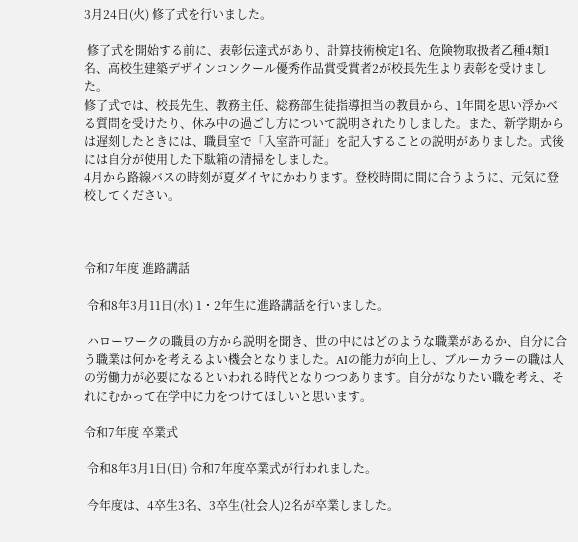3月24日(火) 修了式を行いました。

 修了式を開始する前に、表彰伝達式があり、計算技術検定1名、危険物取扱者乙種4類1名、高校生建築デザインコンクール優秀作品賞受賞者2が校長先生より表彰を受けました。
修了式では、校長先生、教務主任、総務部生徒指導担当の教員から、1年間を思い浮かべる質問を受けたり、休み中の過ごし方について説明されたりしました。また、新学期からは遅刻したときには、職員室で「入室許可証」を記入することの説明がありました。式後には自分が使用した下駄箱の清掃をしました。
4月から路線バスの時刻が夏ダイヤにかわります。登校時間に間に合うように、元気に登校してください。



令和7年度 進路講話

 令和8年3月11日(水) 1・2年生に進路講話を行いました。

 ハローワークの職員の方から説明を聞き、世の中にはどのような職業があるか、自分に合う職業は何かを考えるよい機会となりました。AIの能力が向上し、ブルーカラーの職は人の労働力が必要になるといわれる時代となりつつあります。自分がなりたい職を考え、それにむかって在学中に力をつけてほしいと思います。

令和7年度 卒業式

 令和8年3月1日(日) 令和7年度卒業式が行われました。

 今年度は、4卒生3名、3卒生(社会人)2名が卒業しました。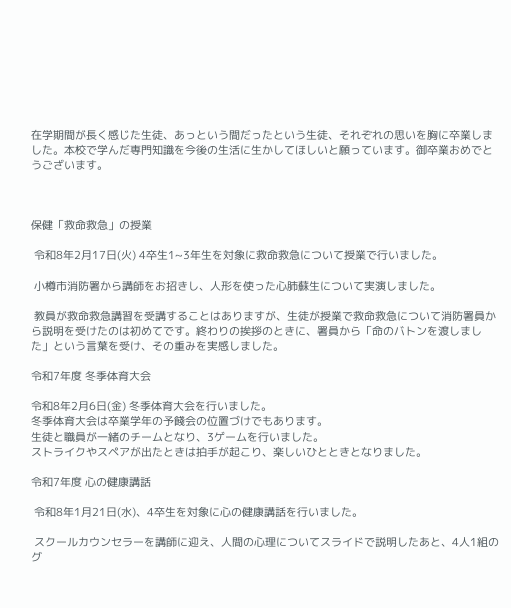在学期間が長く感じた生徒、あっという間だったという生徒、それぞれの思いを胸に卒業しました。本校で学んだ専門知識を今後の生活に生かしてほしいと願っています。御卒業おめでとうございます。



保健「救命救急」の授業

 令和8年2月17日(火) 4卒生1~3年生を対象に救命救急について授業で行いました。

 小樽市消防署から講師をお招きし、人形を使った心肺蘇生について実演しました。

 教員が救命救急講習を受講することはありますが、生徒が授業で救命救急について消防署員から説明を受けたのは初めてです。終わりの挨拶のときに、署員から「命のバトンを渡しました」という言葉を受け、その重みを実感しました。

令和7年度 冬季体育大会

令和8年2月6日(金) 冬季体育大会を行いました。
冬季体育大会は卒業学年の予餞会の位置づけでもあります。
生徒と職員が一緒のチームとなり、3ゲームを行いました。
ストライクやスペアが出たときは拍手が起こり、楽しいひとときとなりました。

令和7年度 心の健康講話

 令和8年1月21日(水)、4卒生を対象に心の健康講話を行いました。

 スクールカウンセラーを講師に迎え、人間の心理についてスライドで説明したあと、4人1組のグ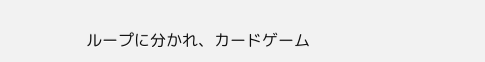ループに分かれ、カードゲーム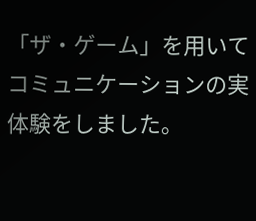「ザ・ゲーム」を用いてコミュニケーションの実体験をしました。